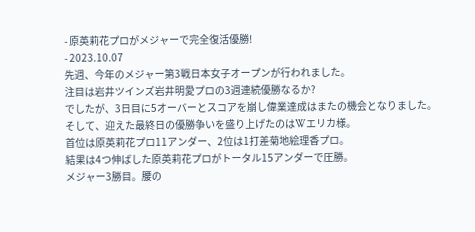- 原英莉花プロがメジャーで完全復活優勝!
- 2023.10.07
先週、今年のメジャー第3戦日本女子オープンが行われました。
注目は岩井ツインズ岩井明愛プロの3週連続優勝なるか?
でしたが、3日目に5オーバーとスコアを崩し偉業達成はまたの機会となりました。
そして、迎えた最終日の優勝争いを盛り上げたのはWエリカ様。
首位は原英莉花プロ11アンダー、2位は1打差菊地絵理香プロ。
結果は4つ伸ばした原英莉花プロがトータル15アンダーで圧勝。
メジャー3勝目。腰の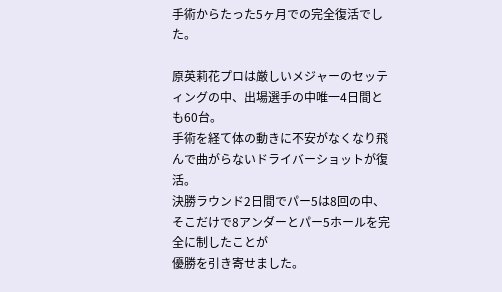手術からたった5ヶ月での完全復活でした。

原英莉花プロは厳しいメジャーのセッティングの中、出場選手の中唯一4日間とも60台。
手術を経て体の動きに不安がなくなり飛んで曲がらないドライバーショットが復活。
決勝ラウンド2日間でパー5は8回の中、そこだけで8アンダーとパー5ホールを完全に制したことが
優勝を引き寄せました。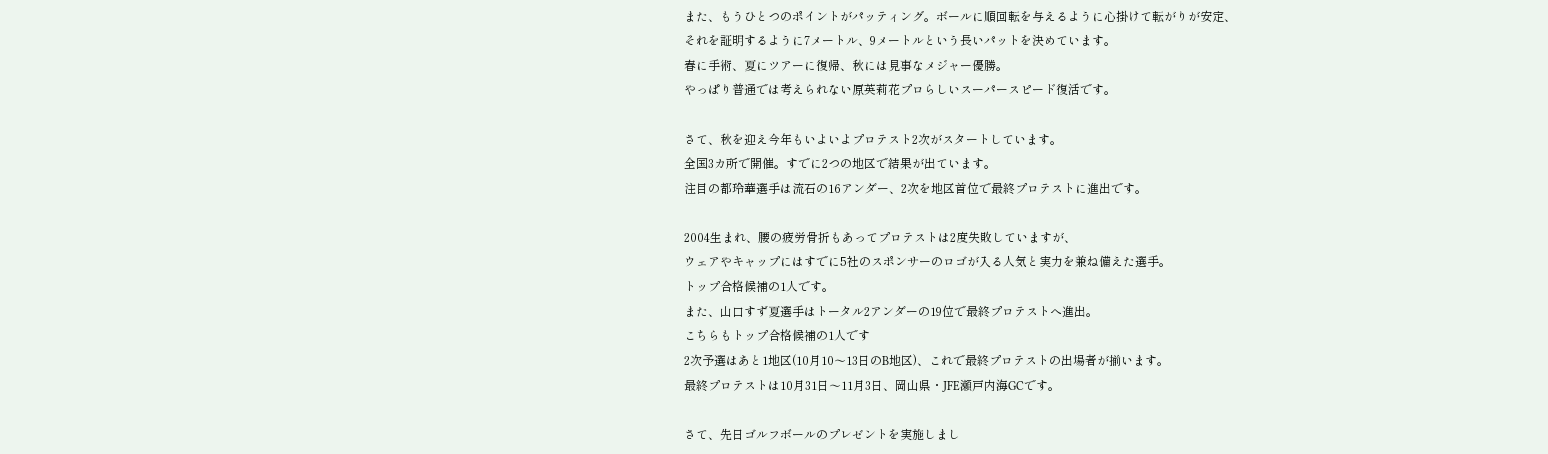また、もうひとつのポイントがパッティング。ボールに順回転を与えるように心掛けて転がりが安定、
それを証明するように7メートル、9メートルという長いパットを決めています。
春に手術、夏にツアーに復帰、秋には見事なメジャー優勝。
やっぱり普通では考えられない原英莉花プロらしいスーパースピード復活です。

さて、秋を迎え今年もいよいよプロテスト2次がスタートしています。
全国3カ所で開催。すでに2つの地区で結果が出ています。
注目の都玲華選手は流石の16アンダー、2次を地区首位で最終プロテストに進出です。

2004生まれ、腰の疲労骨折もあってプロテストは2度失敗していますが、
ウェアやキャップにはすでに5社のスポンサーのロゴが入る人気と実力を兼ね備えた選手。
トップ合格候補の1人です。
また、山口すず夏選手はトータル2アンダーの19位で最終プロテストへ進出。
こちらもトップ合格候補の1人です
2次予選はあと1地区(10月10〜13日のB地区)、これで最終プロテストの出場者が揃います。
最終プロテストは10月31日〜11月3日、岡山県・JFE瀬戸内海GCです。

さて、先日ゴルフボールのプレゼントを実施しまし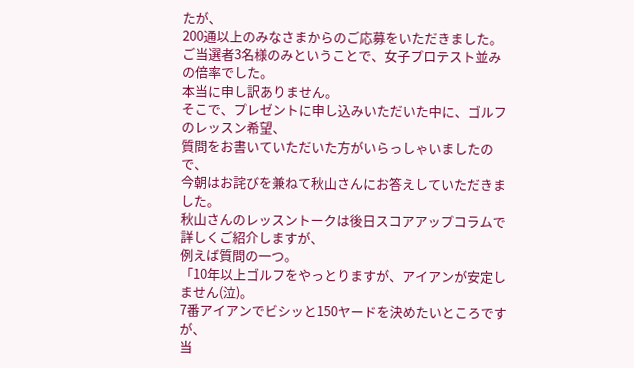たが、
200通以上のみなさまからのご応募をいただきました。
ご当選者3名様のみということで、女子プロテスト並みの倍率でした。
本当に申し訳ありません。
そこで、プレゼントに申し込みいただいた中に、ゴルフのレッスン希望、
質問をお書いていただいた方がいらっしゃいましたので、
今朝はお詫びを兼ねて秋山さんにお答えしていただきました。
秋山さんのレッスントークは後日スコアアップコラムで詳しくご紹介しますが、
例えば質問の一つ。
「10年以上ゴルフをやっとりますが、アイアンが安定しません(泣)。
7番アイアンでビシッと150ヤードを決めたいところですが、
当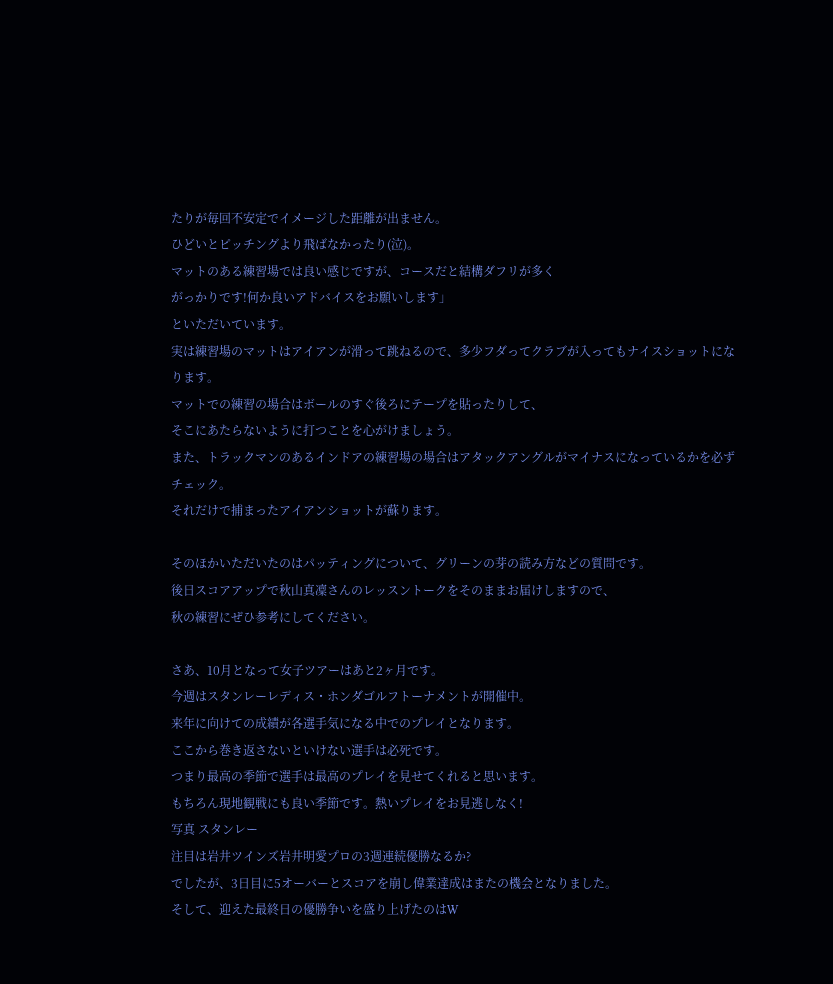たりが毎回不安定でイメージした距離が出ません。
ひどいとピッチングより飛ばなかったり(泣)。
マットのある練習場では良い感じですが、コースだと結構ダフリが多く
がっかりです!何か良いアドバイスをお願いします」
といただいています。
実は練習場のマットはアイアンが滑って跳ねるので、多少フダってクラブが入ってもナイスショットになります。
マットでの練習の場合はボールのすぐ後ろにテープを貼ったりして、
そこにあたらないように打つことを心がけましょう。
また、トラックマンのあるインドアの練習場の場合はアタックアングルがマイナスになっているかを必ずチェック。
それだけで捕まったアイアンショットが蘇ります。

そのほかいただいたのはパッティングについて、グリーンの芽の読み方などの質問です。
後日スコアアップで秋山真凜さんのレッスントークをそのままお届けしますので、
秋の練習にぜひ参考にしてください。

さあ、10月となって女子ツアーはあと2ヶ月です。
今週はスタンレーレディス・ホンダゴルフトーナメントが開催中。
来年に向けての成績が各選手気になる中でのプレイとなります。
ここから巻き返さないといけない選手は必死です。
つまり最高の季節で選手は最高のプレイを見せてくれると思います。
もちろん現地観戦にも良い季節です。熱いプレイをお見逃しなく!
写真 スタンレー
注目は岩井ツインズ岩井明愛プロの3週連続優勝なるか?
でしたが、3日目に5オーバーとスコアを崩し偉業達成はまたの機会となりました。
そして、迎えた最終日の優勝争いを盛り上げたのはW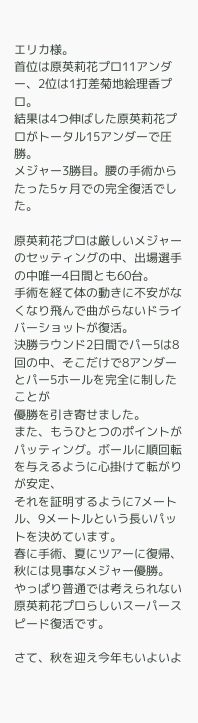エリカ様。
首位は原英莉花プロ11アンダー、2位は1打差菊地絵理香プロ。
結果は4つ伸ばした原英莉花プロがトータル15アンダーで圧勝。
メジャー3勝目。腰の手術からたった5ヶ月での完全復活でした。

原英莉花プロは厳しいメジャーのセッティングの中、出場選手の中唯一4日間とも60台。
手術を経て体の動きに不安がなくなり飛んで曲がらないドライバーショットが復活。
決勝ラウンド2日間でパー5は8回の中、そこだけで8アンダーとパー5ホールを完全に制したことが
優勝を引き寄せました。
また、もうひとつのポイントがパッティング。ボールに順回転を与えるように心掛けて転がりが安定、
それを証明するように7メートル、9メートルという長いパットを決めています。
春に手術、夏にツアーに復帰、秋には見事なメジャー優勝。
やっぱり普通では考えられない原英莉花プロらしいスーパースピード復活です。

さて、秋を迎え今年もいよいよ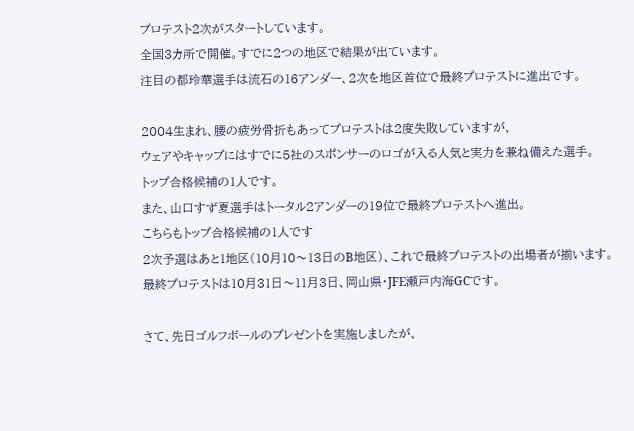プロテスト2次がスタートしています。
全国3カ所で開催。すでに2つの地区で結果が出ています。
注目の都玲華選手は流石の16アンダー、2次を地区首位で最終プロテストに進出です。

2004生まれ、腰の疲労骨折もあってプロテストは2度失敗していますが、
ウェアやキャップにはすでに5社のスポンサーのロゴが入る人気と実力を兼ね備えた選手。
トップ合格候補の1人です。
また、山口すず夏選手はトータル2アンダーの19位で最終プロテストへ進出。
こちらもトップ合格候補の1人です
2次予選はあと1地区(10月10〜13日のB地区)、これで最終プロテストの出場者が揃います。
最終プロテストは10月31日〜11月3日、岡山県・JFE瀬戸内海GCです。

さて、先日ゴルフボールのプレゼントを実施しましたが、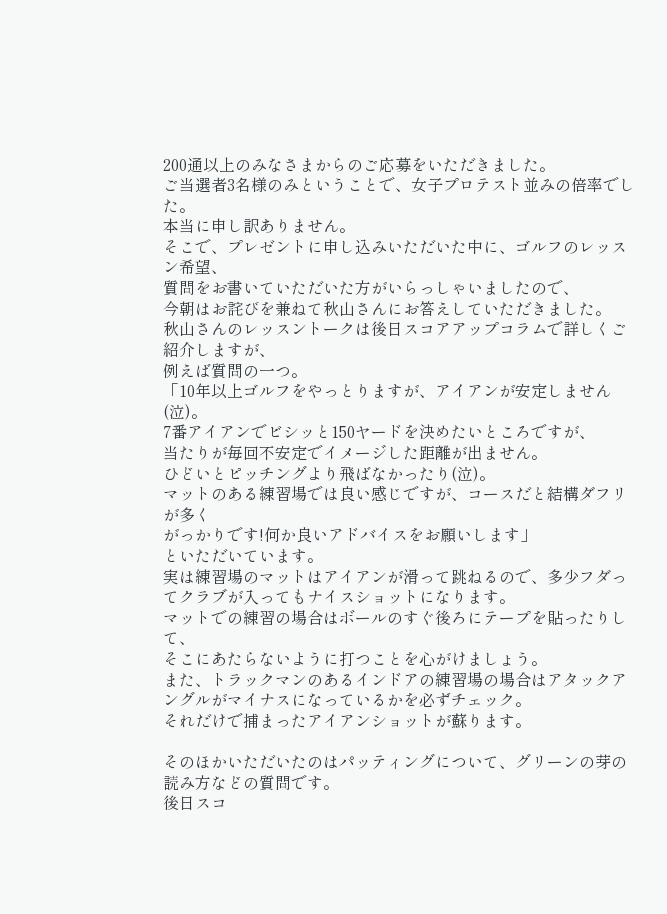200通以上のみなさまからのご応募をいただきました。
ご当選者3名様のみということで、女子プロテスト並みの倍率でした。
本当に申し訳ありません。
そこで、プレゼントに申し込みいただいた中に、ゴルフのレッスン希望、
質問をお書いていただいた方がいらっしゃいましたので、
今朝はお詫びを兼ねて秋山さんにお答えしていただきました。
秋山さんのレッスントークは後日スコアアップコラムで詳しくご紹介しますが、
例えば質問の一つ。
「10年以上ゴルフをやっとりますが、アイアンが安定しません(泣)。
7番アイアンでビシッと150ヤードを決めたいところですが、
当たりが毎回不安定でイメージした距離が出ません。
ひどいとピッチングより飛ばなかったり(泣)。
マットのある練習場では良い感じですが、コースだと結構ダフリが多く
がっかりです!何か良いアドバイスをお願いします」
といただいています。
実は練習場のマットはアイアンが滑って跳ねるので、多少フダってクラブが入ってもナイスショットになります。
マットでの練習の場合はボールのすぐ後ろにテープを貼ったりして、
そこにあたらないように打つことを心がけましょう。
また、トラックマンのあるインドアの練習場の場合はアタックアングルがマイナスになっているかを必ずチェック。
それだけで捕まったアイアンショットが蘇ります。

そのほかいただいたのはパッティングについて、グリーンの芽の読み方などの質問です。
後日スコ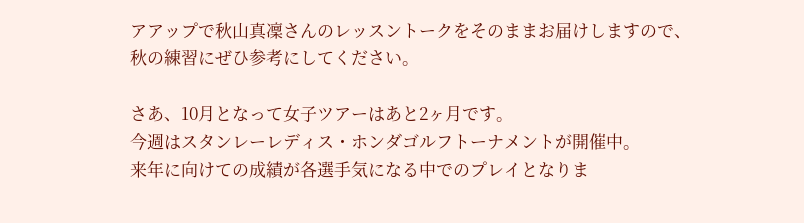アアップで秋山真凜さんのレッスントークをそのままお届けしますので、
秋の練習にぜひ参考にしてください。

さあ、10月となって女子ツアーはあと2ヶ月です。
今週はスタンレーレディス・ホンダゴルフトーナメントが開催中。
来年に向けての成績が各選手気になる中でのプレイとなりま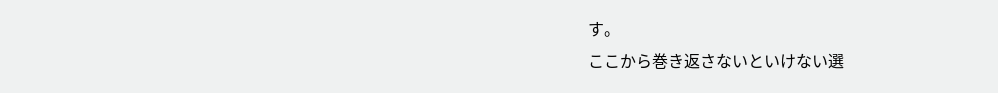す。
ここから巻き返さないといけない選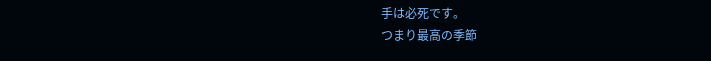手は必死です。
つまり最高の季節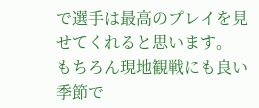で選手は最高のプレイを見せてくれると思います。
もちろん現地観戦にも良い季節で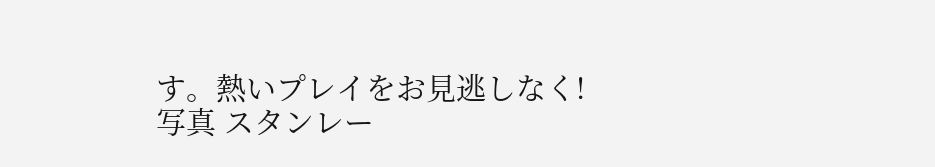す。熱いプレイをお見逃しなく!
写真 スタンレー